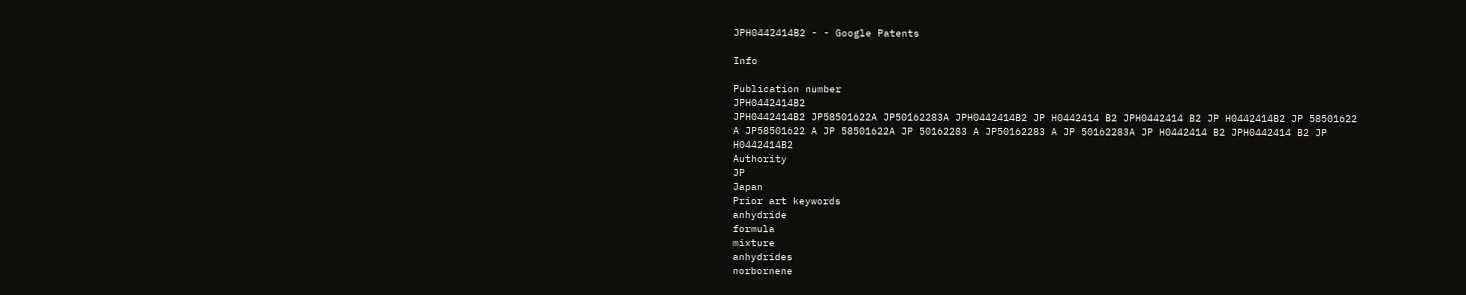JPH0442414B2 - - Google Patents

Info

Publication number
JPH0442414B2
JPH0442414B2 JP58501622A JP50162283A JPH0442414B2 JP H0442414 B2 JPH0442414 B2 JP H0442414B2 JP 58501622 A JP58501622 A JP 58501622A JP 50162283 A JP50162283 A JP 50162283A JP H0442414 B2 JPH0442414 B2 JP H0442414B2
Authority
JP
Japan
Prior art keywords
anhydride
formula
mixture
anhydrides
norbornene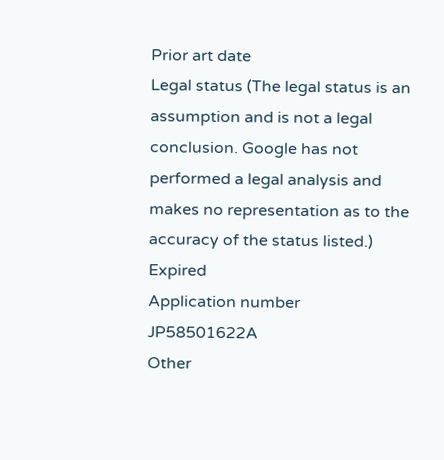Prior art date
Legal status (The legal status is an assumption and is not a legal conclusion. Google has not performed a legal analysis and makes no representation as to the accuracy of the status listed.)
Expired
Application number
JP58501622A
Other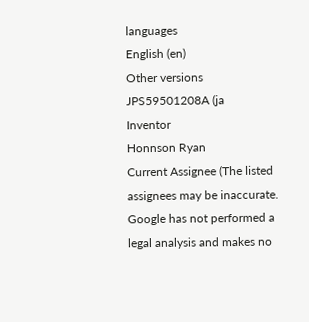languages
English (en)
Other versions
JPS59501208A (ja
Inventor
Honnson Ryan
Current Assignee (The listed assignees may be inaccurate. Google has not performed a legal analysis and makes no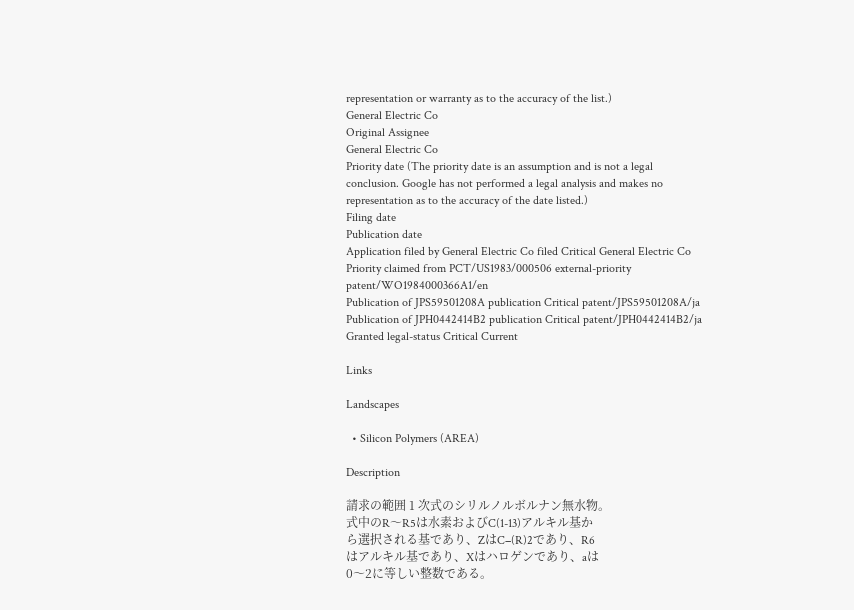representation or warranty as to the accuracy of the list.)
General Electric Co
Original Assignee
General Electric Co
Priority date (The priority date is an assumption and is not a legal conclusion. Google has not performed a legal analysis and makes no representation as to the accuracy of the date listed.)
Filing date
Publication date
Application filed by General Electric Co filed Critical General Electric Co
Priority claimed from PCT/US1983/000506 external-priority patent/WO1984000366A1/en
Publication of JPS59501208A publication Critical patent/JPS59501208A/ja
Publication of JPH0442414B2 publication Critical patent/JPH0442414B2/ja
Granted legal-status Critical Current

Links

Landscapes

  • Silicon Polymers (AREA)

Description

請求の範囲 1 次式のシリルノルボルナン無水物。
式中のR〜R5は水素およびC(1-13)アルキル基か
ら選択される基であり、ZはC−(R)2であり、R6
はアルキル基であり、Xはハロゲンであり、aは
0〜2に等しい整数である。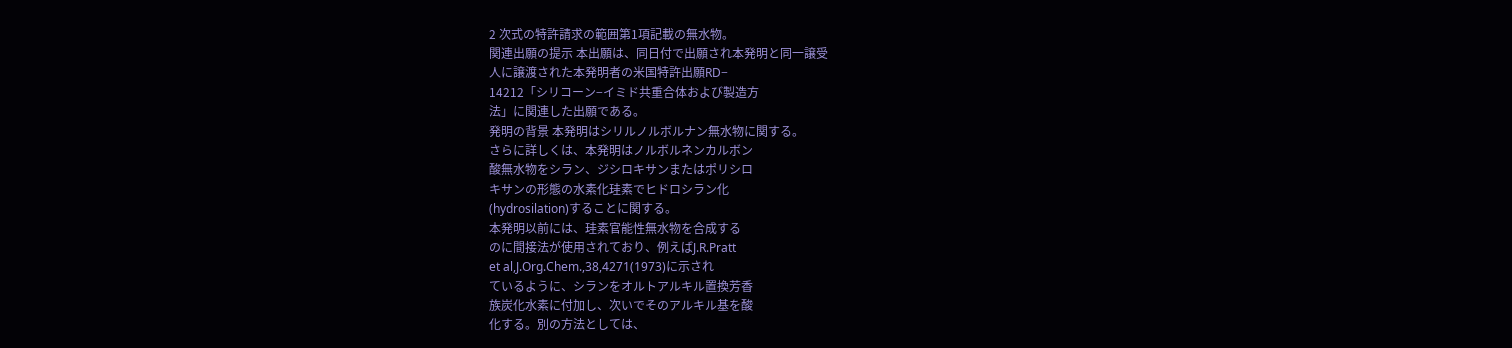2 次式の特許請求の範囲第1項記載の無水物。
関連出願の提示 本出願は、同日付で出願され本発明と同一譲受
人に譲渡された本発明者の米国特許出願RD−
14212「シリコーン−イミド共重合体および製造方
法」に関連した出願である。
発明の背景 本発明はシリルノルボルナン無水物に関する。
さらに詳しくは、本発明はノルボルネンカルボン
酸無水物をシラン、ジシロキサンまたはポリシロ
キサンの形態の水素化珪素でヒドロシラン化
(hydrosilation)することに関する。
本発明以前には、珪素官能性無水物を合成する
のに間接法が使用されており、例えばJ.R.Pratt
et al,J.Org.Chem.,38,4271(1973)に示され
ているように、シランをオルトアルキル置換芳香
族炭化水素に付加し、次いでそのアルキル基を酸
化する。別の方法としては、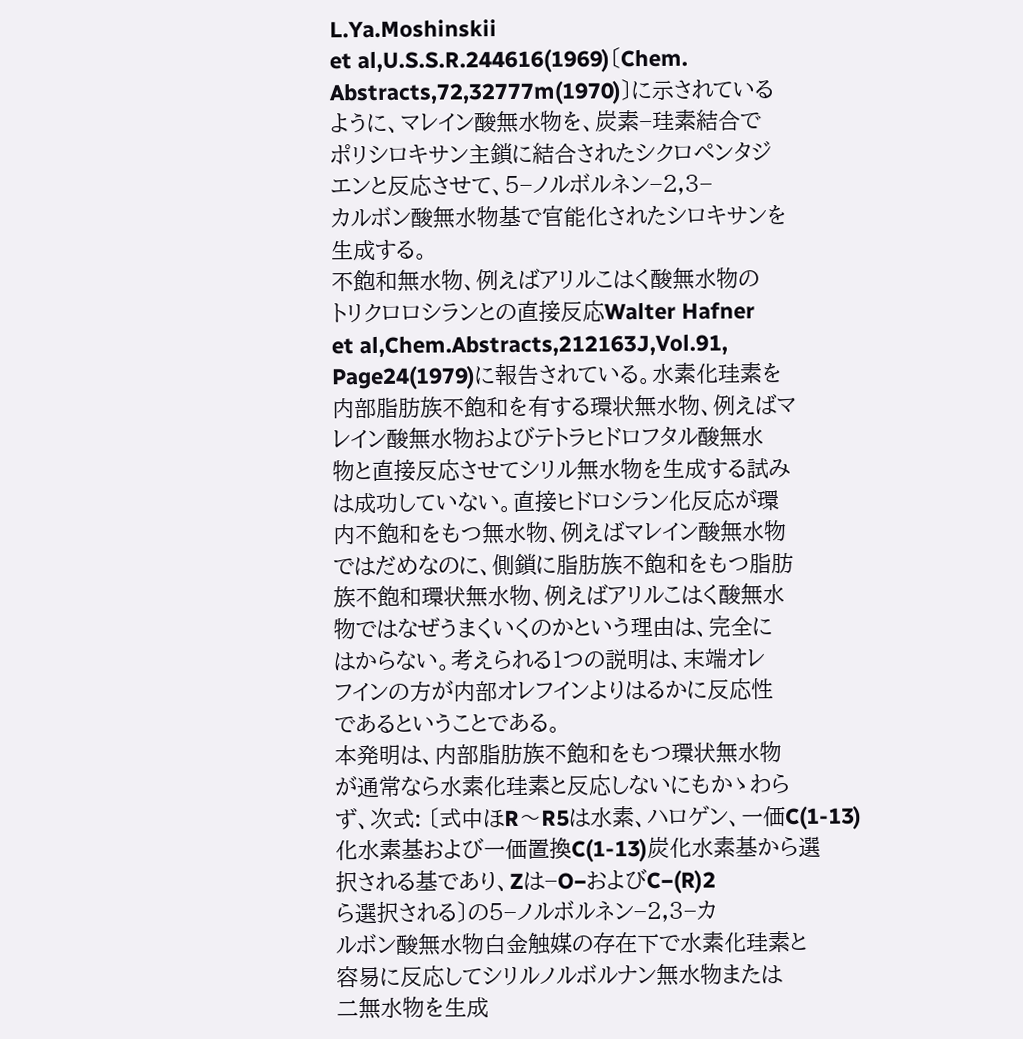L.Ya.Moshinskii
et al,U.S.S.R.244616(1969)〔Chem.
Abstracts,72,32777m(1970)〕に示されている
ように、マレイン酸無水物を、炭素−珪素結合で
ポリシロキサン主鎖に結合されたシクロペンタジ
エンと反応させて、5−ノルボルネン−2,3−
カルボン酸無水物基で官能化されたシロキサンを
生成する。
不飽和無水物、例えばアリルこはく酸無水物の
トリクロロシランとの直接反応Walter Hafner
et al,Chem.Abstracts,212163J,Vol.91,
Page24(1979)に報告されている。水素化珪素を
内部脂肪族不飽和を有する環状無水物、例えばマ
レイン酸無水物およびテトラヒドロフタル酸無水
物と直接反応させてシリル無水物を生成する試み
は成功していない。直接ヒドロシラン化反応が環
内不飽和をもつ無水物、例えばマレイン酸無水物
ではだめなのに、側鎖に脂肪族不飽和をもつ脂肪
族不飽和環状無水物、例えばアリルこはく酸無水
物ではなぜうまくいくのかという理由は、完全に
はからない。考えられる1つの説明は、末端オレ
フインの方が内部オレフインよりはるかに反応性
であるということである。
本発明は、内部脂肪族不飽和をもつ環状無水物
が通常なら水素化珪素と反応しないにもかゝわら
ず、次式: 〔式中ほR〜R5は水素、ハロゲン、一価C(1-13)
化水素基および一価置換C(1-13)炭化水素基から選
択される基であり、Zは−O−およびC−(R)2
ら選択される〕の5−ノルボルネン−2,3−カ
ルボン酸無水物白金触媒の存在下で水素化珪素と
容易に反応してシリルノルボルナン無水物または
二無水物を生成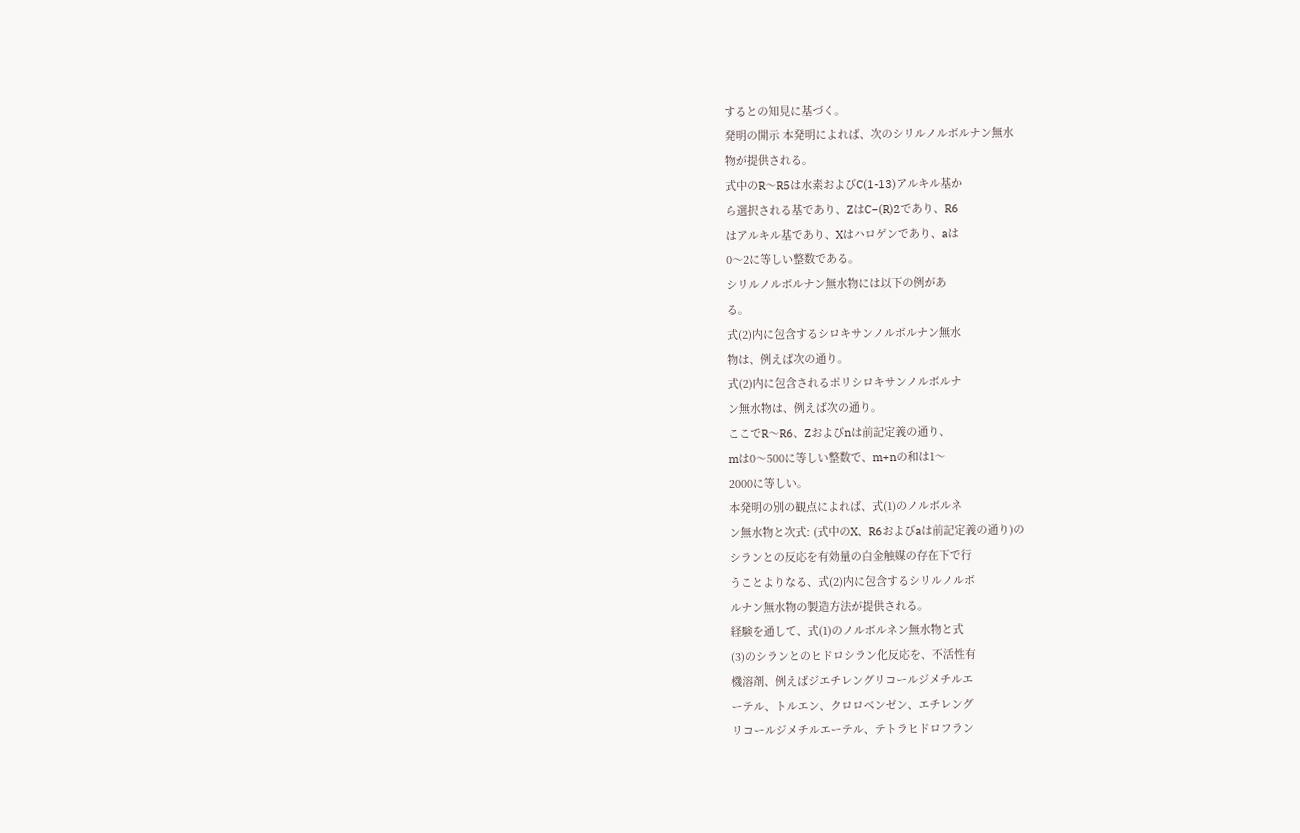するとの知見に基づく。
発明の開示 本発明によれば、次のシリルノルボルナン無水
物が提供される。
式中のR〜R5は水素およびC(1-13)アルキル基か
ら選択される基であり、ZはC−(R)2であり、R6
はアルキル基であり、Xはハロゲンであり、aは
0〜2に等しい整数である。
シリルノルボルナン無水物には以下の例があ
る。
式(2)内に包含するシロキサンノルボルナン無水
物は、例えば次の通り。
式(2)内に包含されるポリシロキサンノルボルナ
ン無水物は、例えば次の通り。
ここでR〜R6、Zおよびnは前記定義の通り、
mは0〜500に等しい整数で、m+nの和は1〜
2000に等しい。
本発明の別の観点によれば、式(1)のノルボルネ
ン無水物と次式: (式中のX、R6およびaは前記定義の通り)の
シランとの反応を有効量の白金触媒の存在下で行
うことよりなる、式(2)内に包含するシリルノルボ
ルナン無水物の製造方法が提供される。
経験を通して、式(1)のノルボルネン無水物と式
(3)のシランとのヒドロシラン化反応を、不活性有
機溶剤、例えばジエチレングリコールジメチルエ
ーテル、トルエン、クロロベンゼン、エチレング
リコールジメチルエーテル、テトラヒドロフラン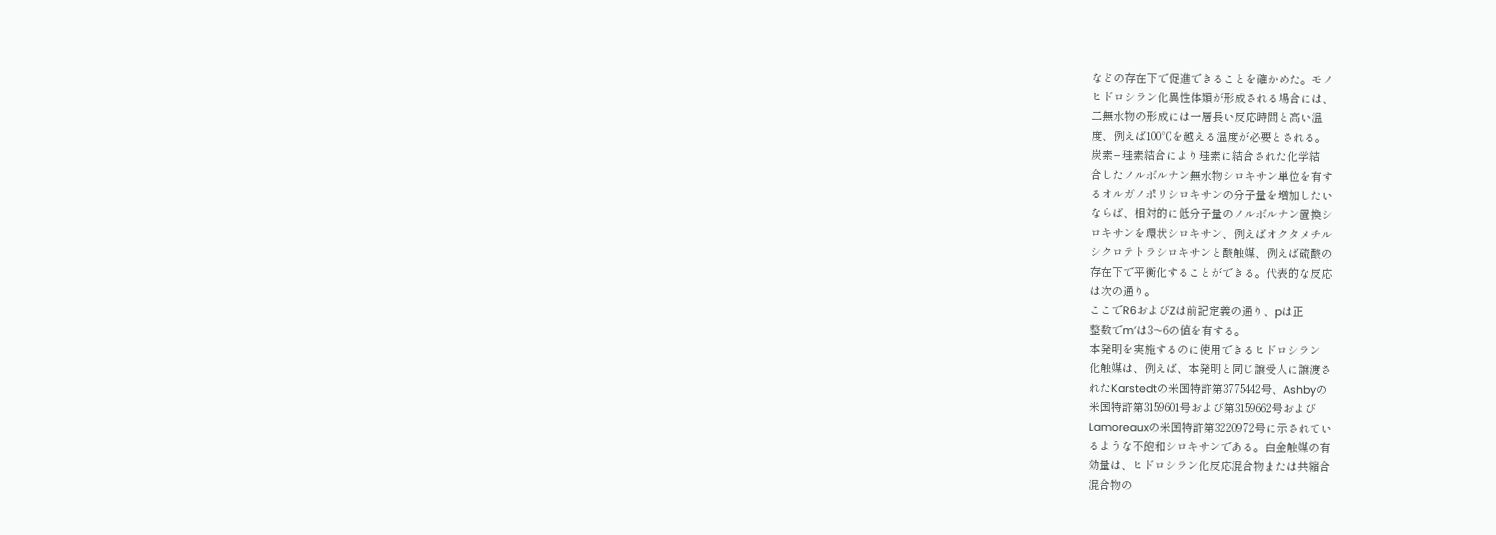などの存在下で促進できることを確かめた。モノ
ヒドロシラン化異性体類が形成される場合には、
二無水物の形成には一層長い反応時間と高い温
度、例えば100℃を越える温度が必要とされる。
炭素−珪素結合により珪素に結合された化学結
合したノルボルナン無水物シロキサン単位を有す
るオルガノポリシロキサンの分子量を増加したい
ならば、相対的に低分子量のノルボルナン置換シ
ロキサンを環状シロキサン、例えばオクタメチル
シクロテトラシロキサンと酸触媒、例えば硫酸の
存在下で平衡化することができる。代表的な反応
は次の通り。
ここでR6およびZは前記定義の通り、pは正
整数でm′は3〜6の値を有する。
本発明を実施するのに使用できるヒドロシラン
化触媒は、例えば、本発明と同じ譲受人に譲渡さ
れたKarstedtの米国特許第3775442号、Ashbyの
米国特許第3159601号および第3159662号および
Lamoreauxの米国特許第3220972号に示されてい
るような不飽和シロキサンである。白金触媒の有
効量は、ヒドロシラン化反応混合物または共縮合
混合物の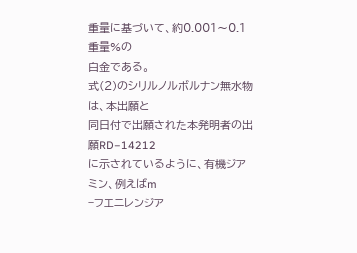重量に基づいて、約0.001〜0.1重量%の
白金である。
式(2)のシリルノルボルナン無水物は、本出願と
同日付で出願された本発明者の出願RD−14212
に示されているように、有機ジアミン、例えばm
−フエニレンジア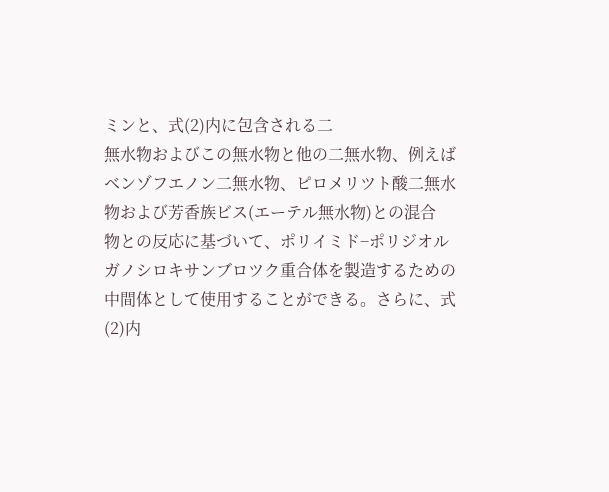ミンと、式(2)内に包含される二
無水物およびこの無水物と他の二無水物、例えば
ベンゾフエノン二無水物、ピロメリツト酸二無水
物および芳香族ビス(エーテル無水物)との混合
物との反応に基づいて、ポリイミド−ポリジオル
ガノシロキサンブロツク重合体を製造するための
中間体として使用することができる。さらに、式
(2)内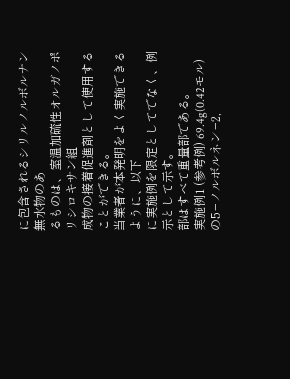に包含されるシリルノルボルナン無水物のあ
るものは、室温加硫性オルガノポリシロキサン組
成物の接着促進剤として使用することができる。
当業者が本発明をよく実施できるように、以下
に実施例を限定としてでなく、例示として示す。
部はすべて重量部である。
実施例1 (参考例) 69.4g(0.42モル)の5−ノルボルネン−2,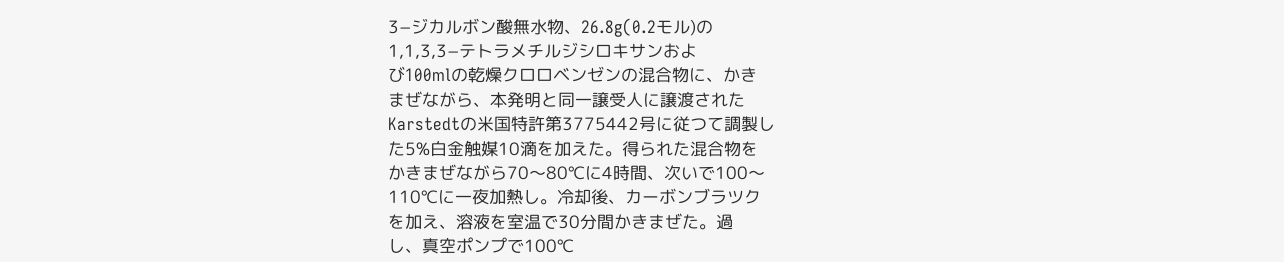3−ジカルボン酸無水物、26.8g(0.2モル)の
1,1,3,3−テトラメチルジシロキサンおよ
び100mlの乾燥クロロベンゼンの混合物に、かき
まぜながら、本発明と同一譲受人に譲渡された
Karstedtの米国特許第3775442号に従つて調製し
た5%白金触媒10滴を加えた。得られた混合物を
かきまぜながら70〜80℃に4時間、次いで100〜
110℃に一夜加熱し。冷却後、カーボンブラツク
を加え、溶液を室温で30分間かきまぜた。過
し、真空ポンプで100℃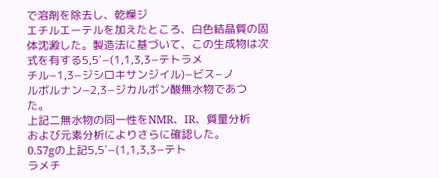で溶剤を除去し、乾燥ジ
エチルエーテルを加えたところ、白色結晶質の固
体沈澱した。製造法に基づいて、この生成物は次
式を有する5,5′−(1,1,3,3−テトラメ
チル−1,3−ジシロキサンジイル)−ビス−ノ
ルボルナン−2,3−ジカルボン酸無水物であつ
た。
上記二無水物の同一性をNMR、IR、質量分析
および元素分析によりさらに確認した。
0.57gの上記5,5′−(1,1,3,3−テト
ラメチ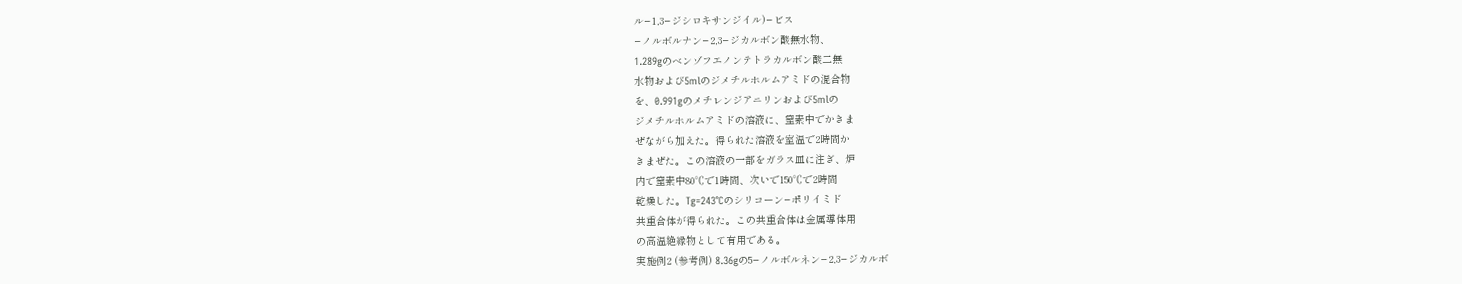ル−1,3−ジシロキサンジイル)−ビス
−ノルボルナン−2,3−ジカルボン酸無水物、
1.289gのベンゾフエノンテトラカルボン酸二無
水物および5mlのジメチルホルムアミドの混合物
を、0.991gのメチレンジアニリンおよび5mlの
ジメチルホルムアミドの溶液に、窒素中でかきま
ぜながら加えた。得られた溶液を室温で2時間か
きまぜた。この溶液の一部をガラス皿に注ぎ、炉
内で窒素中80℃で1時間、次いで150℃で2時間
乾燥した。Tg=243℃のシリコーン−ポリイミド
共重合体が得られた。この共重合体は金属導体用
の高温絶縁物として有用である。
実施例2 (参考例) 8.36gの5−ノルボルネン−2,3−ジカルボ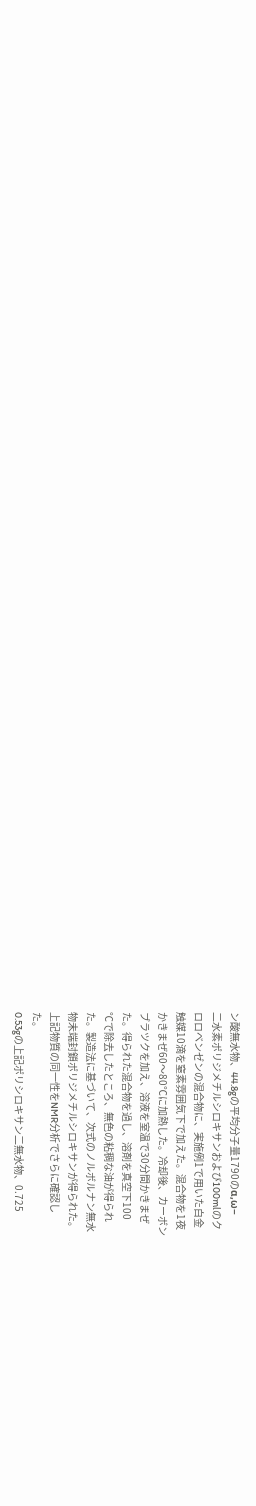ン酸無水物、44.8gの平均分子量1790のα,ω−
二水素ポリジメチルシロキサンおよび100mlのク
ロロベンゼンの混合物に、実施例1で用いた白金
触媒10滴を窒素雰囲気下で加えた。混合物を1夜
かきまぜ60〜80℃に加熱した。冷却後、カーボン
ブラツクを加え、溶液を室温で30分間かきまぜ
た。得られた混合物を過し、溶剤を真空下100
℃で除去したところ、無色の粘稠な油が得られ
た。製造法に基づいて、次式のノルボルナン無水
物未端封鎖ポリジメチルシロキサンが得られた。
上記物質の同一性をNMR分析でさらに確認し
た。
0.53gの上記ポリシロキサン二無水物、0.725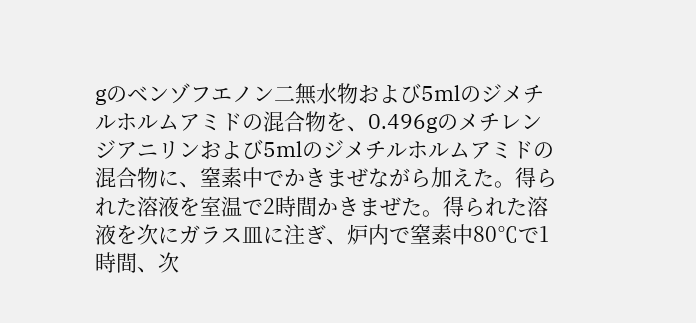gのベンゾフエノン二無水物および5mlのジメチ
ルホルムアミドの混合物を、0.496gのメチレン
ジアニリンおよび5mlのジメチルホルムアミドの
混合物に、窒素中でかきまぜながら加えた。得ら
れた溶液を室温で2時間かきまぜた。得られた溶
液を次にガラス皿に注ぎ、炉内で窒素中80℃で1
時間、次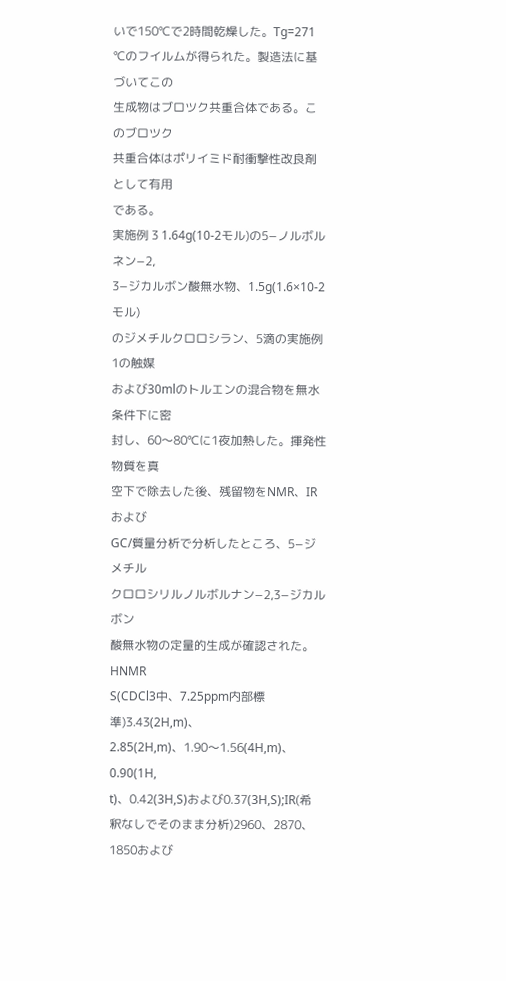いで150℃で2時間乾燥した。Tg=271
℃のフイルムが得られた。製造法に基づいてこの
生成物はブロツク共重合体である。このブロツク
共重合体はポリイミド耐衝撃性改良剤として有用
である。
実施例 3 1.64g(10-2モル)の5−ノルボルネン−2,
3−ジカルボン酸無水物、1.5g(1.6×10-2モル)
のジメチルクロロシラン、5滴の実施例1の触媒
および30mlのトルエンの混合物を無水条件下に密
封し、60〜80℃に1夜加熱した。揮発性物質を真
空下で除去した後、残留物をNMR、IRおよび
GC/質量分析で分析したところ、5−ジメチル
クロロシリルノルボルナン−2,3−ジカルボン
酸無水物の定量的生成が確認された。HNMR
S(CDCl3中、7.25ppm内部標準)3.43(2H,m)、
2.85(2H,m)、1.90〜1.56(4H,m)、0.90(1H,
t)、0.42(3H,S)および0.37(3H,S);IR(希
釈なしでそのまま分析)2960、2870、1850および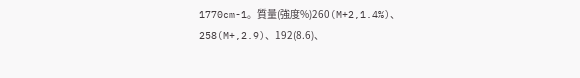1770cm-1。質量(強度%)260(M+2,1.4%)、
258(M+,2.9)、192(8.6)、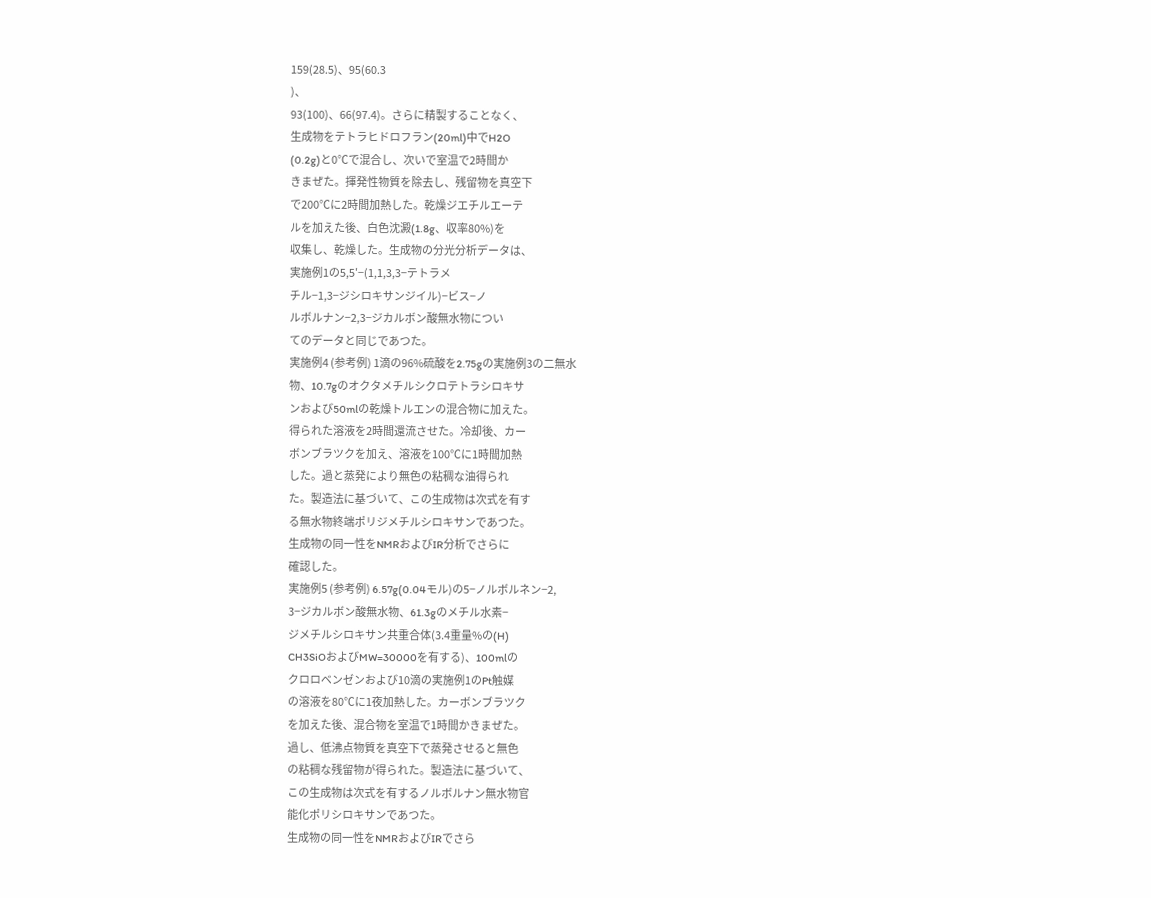159(28.5)、95(60.3
)、
93(100)、66(97.4)。さらに精製することなく、
生成物をテトラヒドロフラン(20ml)中でH2O
(0.2g)と0℃で混合し、次いで室温で2時間か
きまぜた。揮発性物質を除去し、残留物を真空下
で200℃に2時間加熱した。乾燥ジエチルエーテ
ルを加えた後、白色沈澱(1.8g、収率80%)を
収集し、乾燥した。生成物の分光分析データは、
実施例1の5,5′−(1,1,3,3−テトラメ
チル−1,3−ジシロキサンジイル)−ビス−ノ
ルボルナン−2,3−ジカルボン酸無水物につい
てのデータと同じであつた。
実施例4 (参考例) 1滴の96%硫酸を2.75gの実施例3の二無水
物、10.7gのオクタメチルシクロテトラシロキサ
ンおよび50mlの乾燥トルエンの混合物に加えた。
得られた溶液を2時間還流させた。冷却後、カー
ボンブラツクを加え、溶液を100℃に1時間加熱
した。過と蒸発により無色の粘稠な油得られ
た。製造法に基づいて、この生成物は次式を有す
る無水物終端ポリジメチルシロキサンであつた。
生成物の同一性をNMRおよびIR分析でさらに
確認した。
実施例5 (参考例) 6.57g(0.04モル)の5−ノルボルネン−2,
3−ジカルボン酸無水物、61.3gのメチル水素−
ジメチルシロキサン共重合体(3.4重量%の(H)
CH3SiOおよびMW=30000を有する)、100mlの
クロロベンゼンおよび10滴の実施例1のPt触媒
の溶液を80℃に1夜加熱した。カーボンブラツク
を加えた後、混合物を室温で1時間かきまぜた。
過し、低沸点物質を真空下で蒸発させると無色
の粘稠な残留物が得られた。製造法に基づいて、
この生成物は次式を有するノルボルナン無水物官
能化ポリシロキサンであつた。
生成物の同一性をNMRおよびIRでさら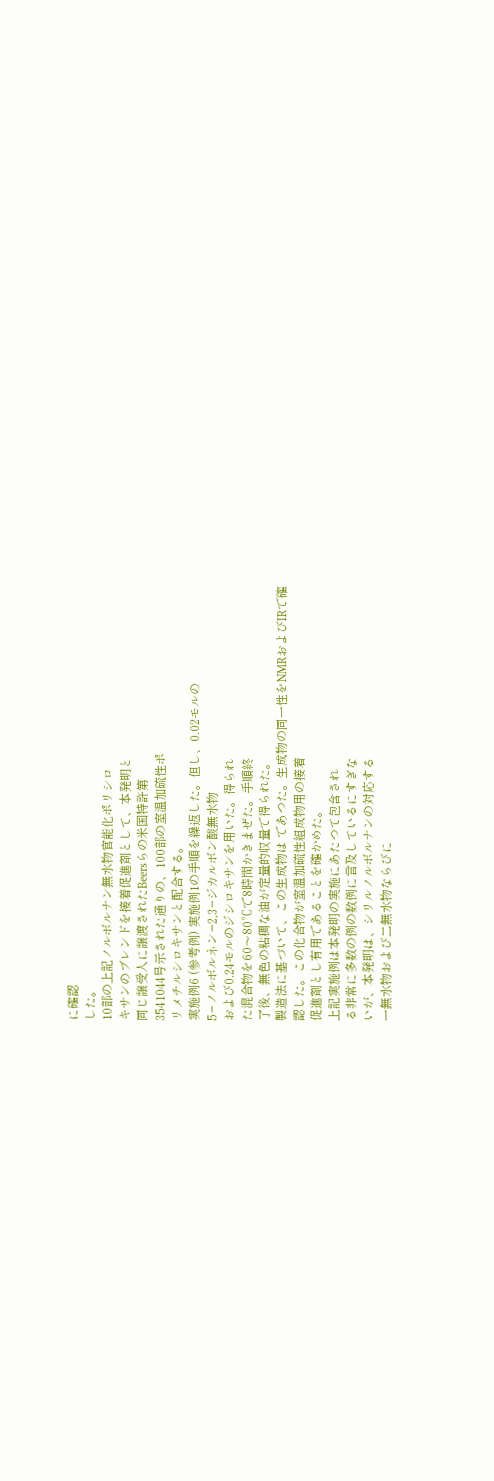に確認
した。
10部の上記ノルボルナン無水物官能化ポリシロ
キサンのブレンドを接着促進剤として、本発明と
同じ譲受人に譲渡されたBeersらの米国特許第
3541044号示された通りの、100部の室温加硫性ポ
リメチルシロキサンと配合する。
実施例6 (参考例) 実施例1の手順を繰返した。但し、0.02モルの
5−ノルボルネン−2,3−ジカルボン酸無水物
および0.24モルのジシロキサンを用いた。得られ
た混合物を60〜80℃で8時間かきまぜた。手順終
了後、無色の粘稠な油が定量的収量で得られた。
製造法に基づいて、この生成物は であつた。生成物の同一性をNMRおよびIRで確
認した。この化合物が室温加硫性組成物用の接着
促進剤とし有用であることを確かめた。
上記実施例は本発明の実施にあたつて包含され
る非常に多数の例の数例に言及しているにすぎな
いが、本発明は、シリルノルボルナンの対応する
一無水物および二無水物ならびに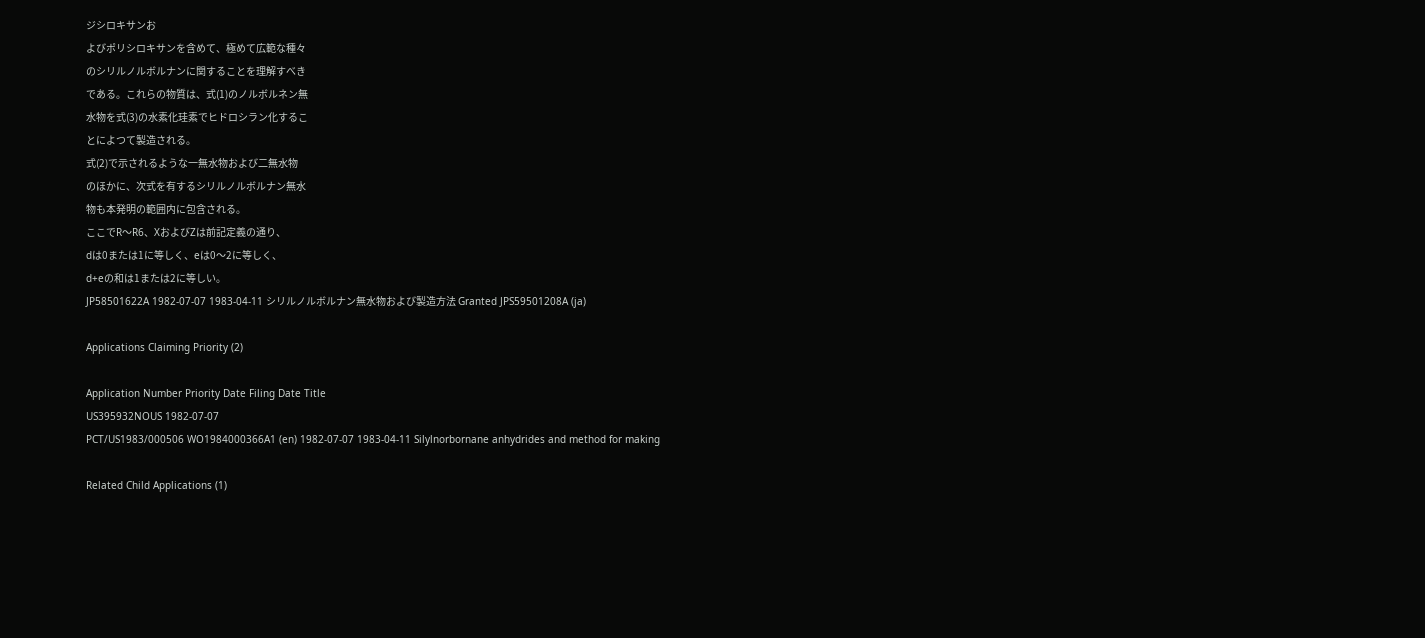ジシロキサンお
よびポリシロキサンを含めて、極めて広範な種々
のシリルノルボルナンに関することを理解すべき
である。これらの物質は、式(1)のノルボルネン無
水物を式(3)の水素化珪素でヒドロシラン化するこ
とによつて製造される。
式(2)で示されるような一無水物および二無水物
のほかに、次式を有するシリルノルボルナン無水
物も本発明の範囲内に包含される。
ここでR〜R6、XおよびZは前記定義の通り、
dは0または1に等しく、eは0〜2に等しく、
d+eの和は1または2に等しい。
JP58501622A 1982-07-07 1983-04-11 シリルノルボルナン無水物および製造方法 Granted JPS59501208A (ja)

Applications Claiming Priority (2)

Application Number Priority Date Filing Date Title
US395932NOUS 1982-07-07
PCT/US1983/000506 WO1984000366A1 (en) 1982-07-07 1983-04-11 Silylnorbornane anhydrides and method for making

Related Child Applications (1)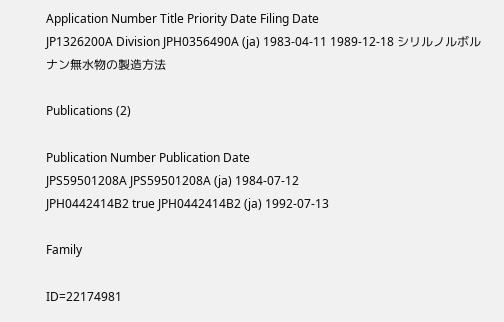Application Number Title Priority Date Filing Date
JP1326200A Division JPH0356490A (ja) 1983-04-11 1989-12-18 シリルノルボルナン無水物の製造方法

Publications (2)

Publication Number Publication Date
JPS59501208A JPS59501208A (ja) 1984-07-12
JPH0442414B2 true JPH0442414B2 (ja) 1992-07-13

Family

ID=22174981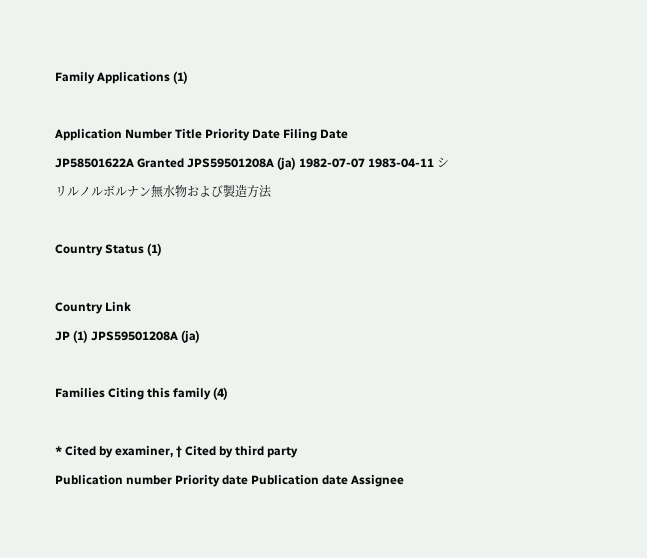Family Applications (1)

Application Number Title Priority Date Filing Date
JP58501622A Granted JPS59501208A (ja) 1982-07-07 1983-04-11 シリルノルボルナン無水物および製造方法

Country Status (1)

Country Link
JP (1) JPS59501208A (ja)

Families Citing this family (4)

* Cited by examiner, † Cited by third party
Publication number Priority date Publication date Assignee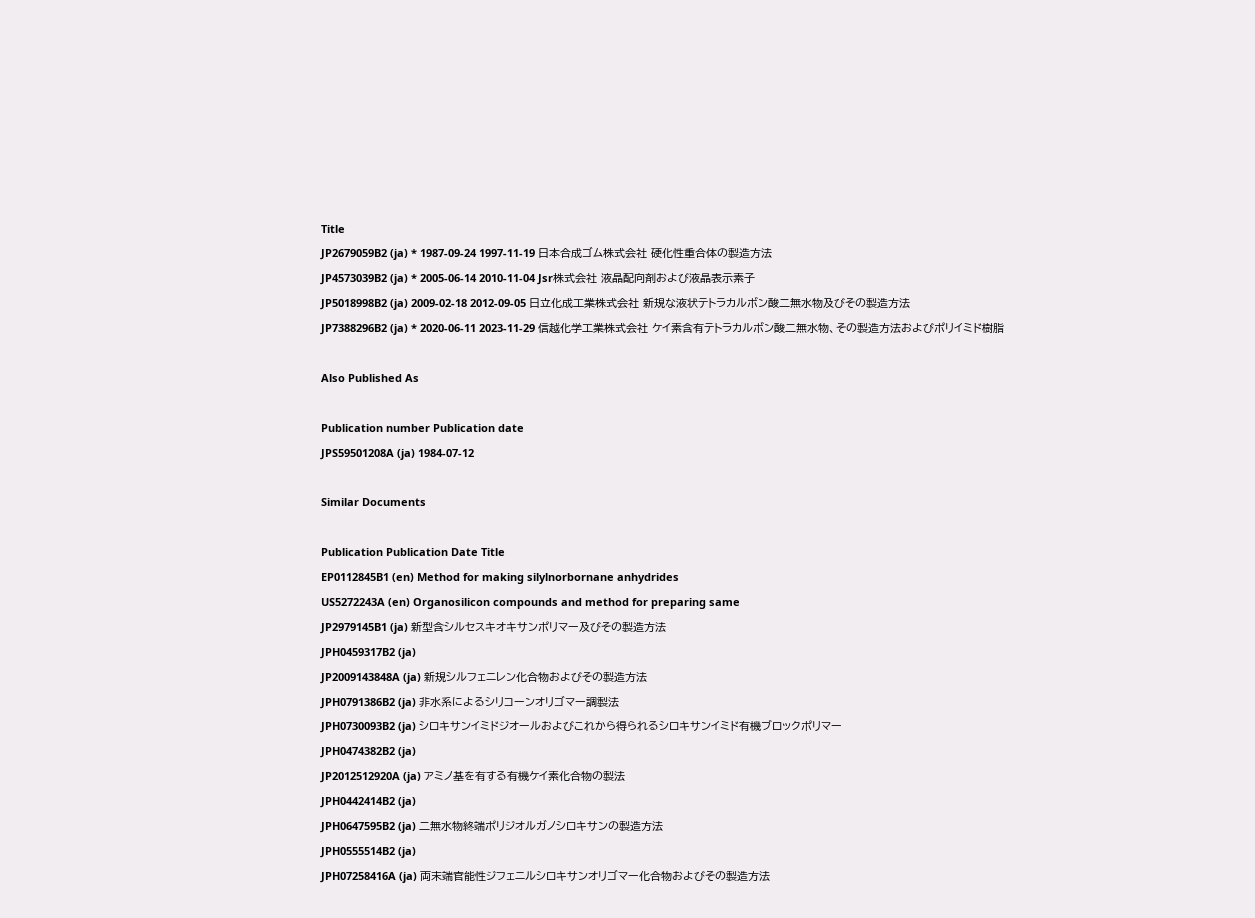Title
JP2679059B2 (ja) * 1987-09-24 1997-11-19 日本合成ゴム株式会社 硬化性重合体の製造方法
JP4573039B2 (ja) * 2005-06-14 2010-11-04 Jsr株式会社 液晶配向剤および液晶表示素子
JP5018998B2 (ja) 2009-02-18 2012-09-05 日立化成工業株式会社 新規な液状テトラカルボン酸二無水物及びその製造方法
JP7388296B2 (ja) * 2020-06-11 2023-11-29 信越化学工業株式会社 ケイ素含有テトラカルボン酸二無水物、その製造方法およびポリイミド樹脂

Also Published As

Publication number Publication date
JPS59501208A (ja) 1984-07-12

Similar Documents

Publication Publication Date Title
EP0112845B1 (en) Method for making silylnorbornane anhydrides
US5272243A (en) Organosilicon compounds and method for preparing same
JP2979145B1 (ja) 新型含シルセスキオキサンポリマー及びその製造方法
JPH0459317B2 (ja)
JP2009143848A (ja) 新規シルフェニレン化合物およびその製造方法
JPH0791386B2 (ja) 非水系によるシリコーンオリゴマー調製法
JPH0730093B2 (ja) シロキサンイミドジオールおよびこれから得られるシロキサンイミド有機ブロックポリマー
JPH0474382B2 (ja)
JP2012512920A (ja) アミノ基を有する有機ケイ素化合物の製法
JPH0442414B2 (ja)
JPH0647595B2 (ja) 二無水物終端ポリジオルガノシロキサンの製造方法
JPH0555514B2 (ja)
JPH07258416A (ja) 両末端官能性ジフェニルシロキサンオリゴマー化合物およびその製造方法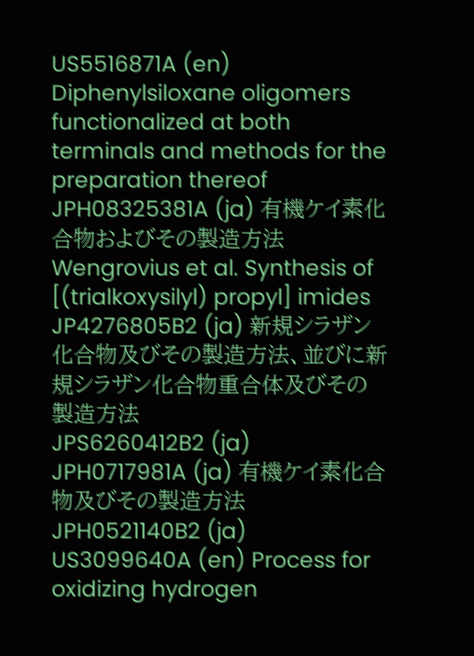US5516871A (en) Diphenylsiloxane oligomers functionalized at both terminals and methods for the preparation thereof
JPH08325381A (ja) 有機ケイ素化合物およびその製造方法
Wengrovius et al. Synthesis of [(trialkoxysilyl) propyl] imides
JP4276805B2 (ja) 新規シラザン化合物及びその製造方法、並びに新規シラザン化合物重合体及びその製造方法
JPS6260412B2 (ja)
JPH0717981A (ja) 有機ケイ素化合物及びその製造方法
JPH0521140B2 (ja)
US3099640A (en) Process for oxidizing hydrogen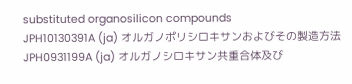substituted organosilicon compounds
JPH10130391A (ja) オルガノポリシロキサンおよびその製造方法
JPH0931199A (ja) オルガノシロキサン共重合体及び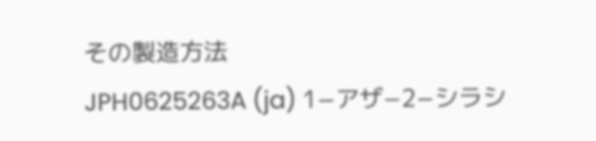その製造方法
JPH0625263A (ja) 1−アザ−2−シラシ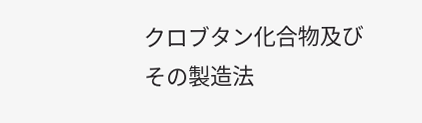クロブタン化合物及びその製造法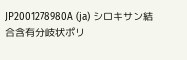JP2001278980A (ja) シロキサン結合含有分岐状ポリ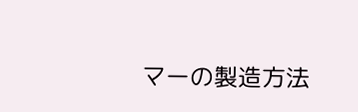マーの製造方法